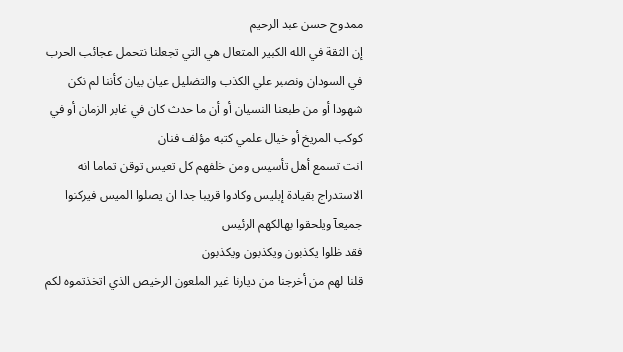ممدوح حسن عبد الرحيم
إن الثقة في الله الكبير المتعال هي التي تجعلنا نتحمل عجائب الحرب في السودان ونصبر علي الكذب والتضليل عيان بيان كأننا لم نكن شهودا أو من طبعنا النسيان أو أن ما حدث كان في غابر الزمان أو في كوكب المريخ أو خيال علمي كتبه مؤلف فنان
انت تسمع أهل تأسيس ومن خلفهم كل تعيس توقن تماما انه الاستدراج بقيادة إبليس وكادوا قريبا جدا ان يصلوا الميس فيركنوا جميعآ ويلحقوا بهالكهم الرئيس
فقد ظلوا يكذبون ويكذبون ويكذبون
قلنا لهم من أخرجنا من ديارنا غير الملعون الرخيص الذي اتخذتموه لكم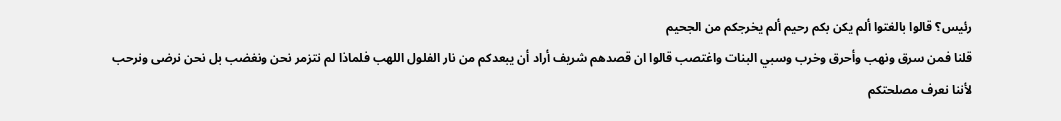رئيس؟ قالوا بالغتوا ألم يكن بكم رحيم ألم يخرجكم من الجحيم
قلنا فمن سرق ونهب وأحرق وخرب وسبي البنات واغتصب قالوا ان قصدهم شريف أراد أن يبعدكم من نار الفلول اللهب فلماذا لم نتزمر نحن ونغضب بل نحن نرضى ونرحب لأننا نعرف مصلحتكم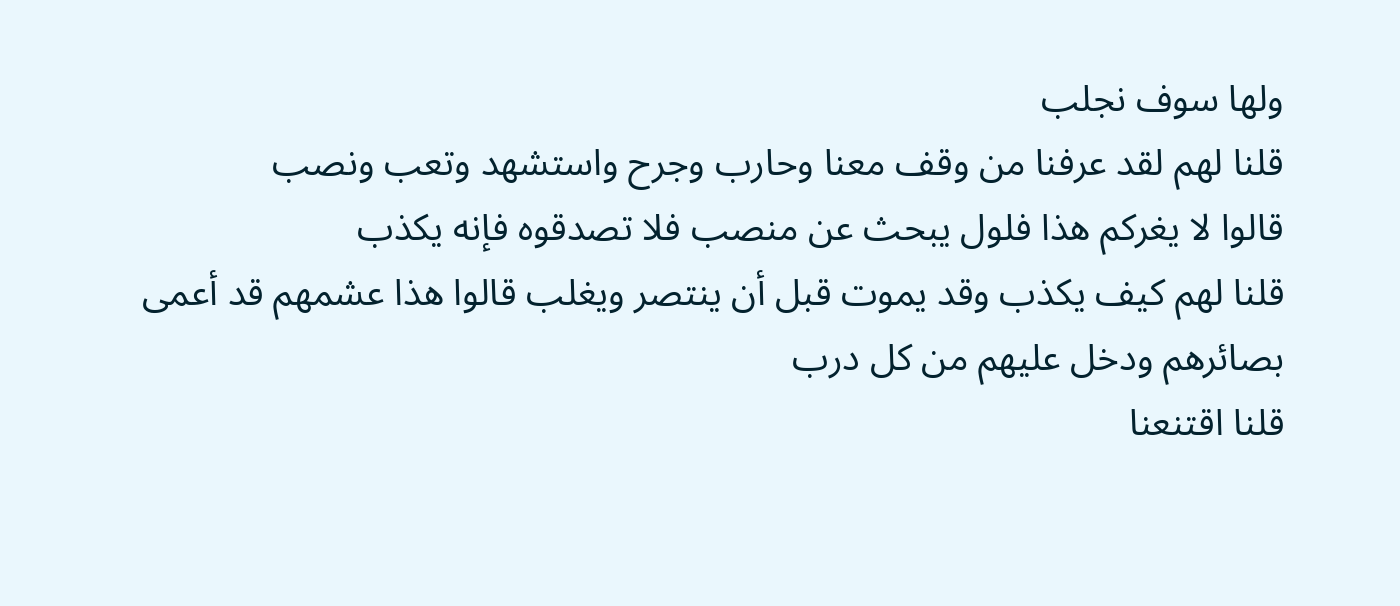ولها سوف نجلب
قلنا لهم لقد عرفنا من وقف معنا وحارب وجرح واستشهد وتعب ونصب
قالوا لا يغركم هذا فلول يبحث عن منصب فلا تصدقوه فإنه يكذب
قلنا لهم كيف يكذب وقد يموت قبل أن ينتصر ويغلب قالوا هذا عشمهم قد أعمى بصائرهم ودخل عليهم من كل درب
قلنا اقتنعنا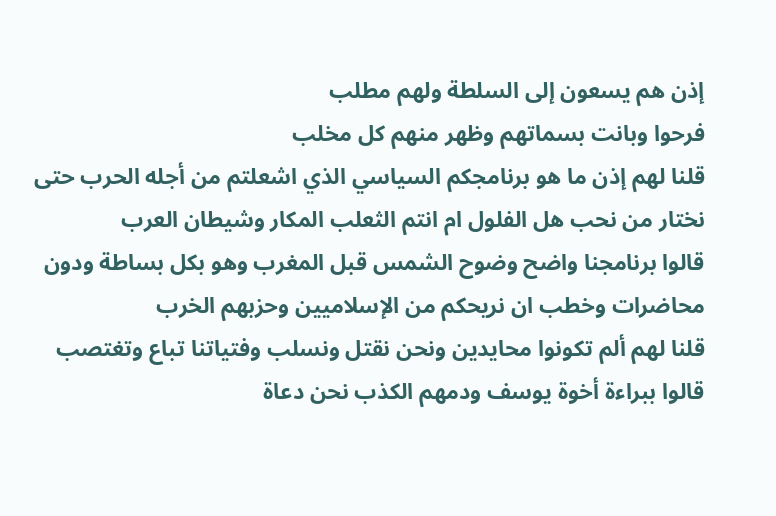إذن هم يسعون إلى السلطة ولهم مطلب
فرحوا وبانت بسماتهم وظهر منهم كل مخلب
قلنا لهم إذن ما هو برنامجكم السياسي الذي اشعلتم من أجله الحرب حتى نختار من نحب هل الفلول ام انتم الثعلب المكار وشيطان العرب
قالوا برنامجنا واضح وضوح الشمس قبل المغرب وهو بكل بساطة ودون محاضرات وخطب ان نريحكم من الإسلاميين وحزبهم الخرب
قلنا لهم ألم تكونوا محايدين ونحن نقتل ونسلب وفتياتنا تباع وتغتصب
قالوا ببراءة أخوة يوسف ودمهم الكذب نحن دعاة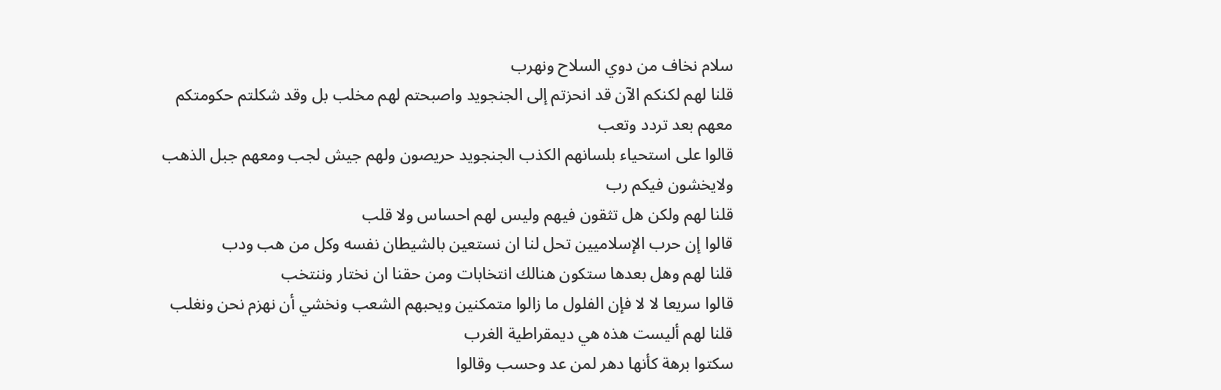سلام نخاف من دوي السلاح ونهرب
قلنا لهم لكنكم الآن قد انحزتم إلى الجنجويد واصبحتم لهم مخلب بل وقد شكلتم حكومتكم معهم بعد تردد وتعب
قالوا على استحياء بلسانهم الكذب الجنجويد حريصون ولهم جيش لجب ومعهم جبل الذهب ولايخشون فيكم رب
قلنا لهم ولكن هل تثقون فيهم وليس لهم احساس ولا قلب
قالوا إن حرب الإسلاميين تحل لنا ان نستعين بالشيطان نفسه وكل من هب ودب
قلنا لهم وهل بعدها ستكون هنالك انتخابات ومن حقنا ان نختار وننتخب
قالوا سريعا لا لا فإن الفلول ما زالوا متمكنين ويحبهم الشعب ونخشي أن نهزم نحن ونغلب
قلنا لهم أليست هذه هي ديمقراطية الغرب
سكتوا برهة كأنها دهر لمن عد وحسب وقالوا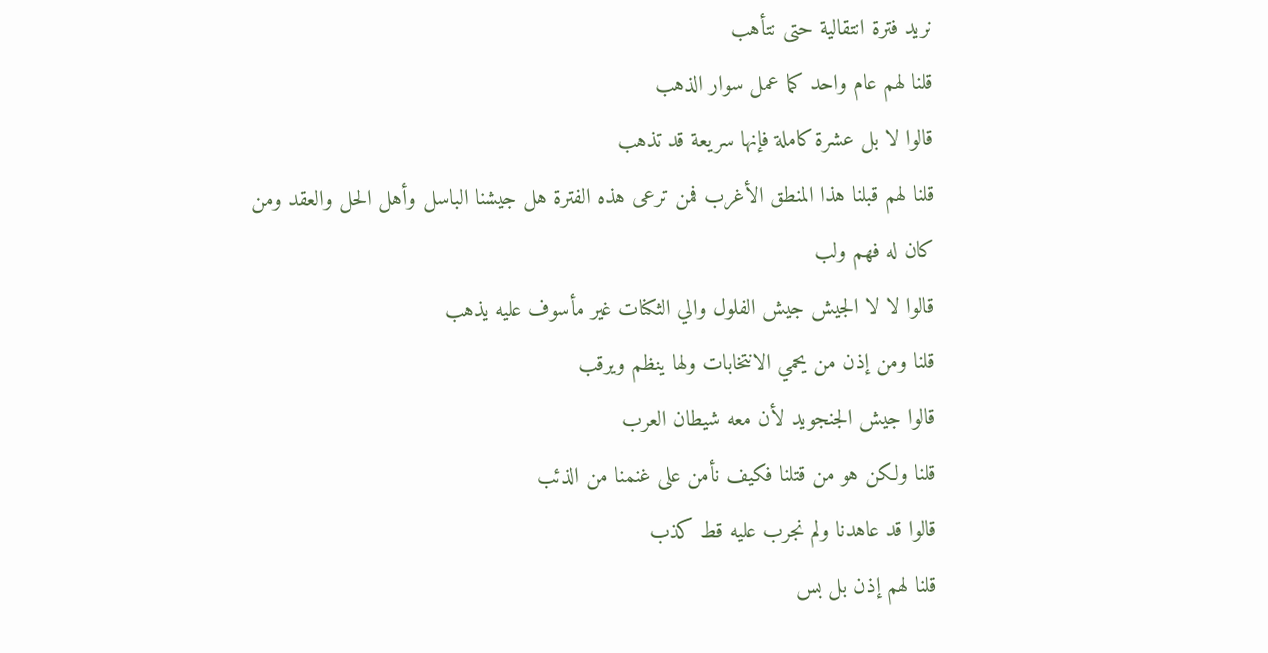نريد فترة انتقالية حتى نتأهب
قلنا لهم عام واحد كما عمل سوار الذهب
قالوا لا بل عشرة كاملة فإنها سريعة قد تذهب
قلنا لهم قبلنا هذا المنطق الأغرب فمن ترعى هذه الفترة هل جيشنا الباسل وأهل الحل والعقد ومن كان له فهم ولب
قالوا لا لا الجيش جيش الفلول والي الثكنات غير مأسوف عليه يذهب
قلنا ومن إذن من يحمي الانتخابات ولها ينظم ويرقب
قالوا جيش الجنجويد لأن معه شيطان العرب
قلنا ولكن هو من قتلنا فكيف نأمن على غنمنا من الذئب
قالوا قد عاهدنا ولم نجرب عليه قط كذب
قلنا لهم إذن بل بس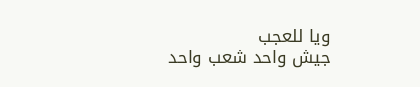ويا للعجب
جيش واحد شعب واحد